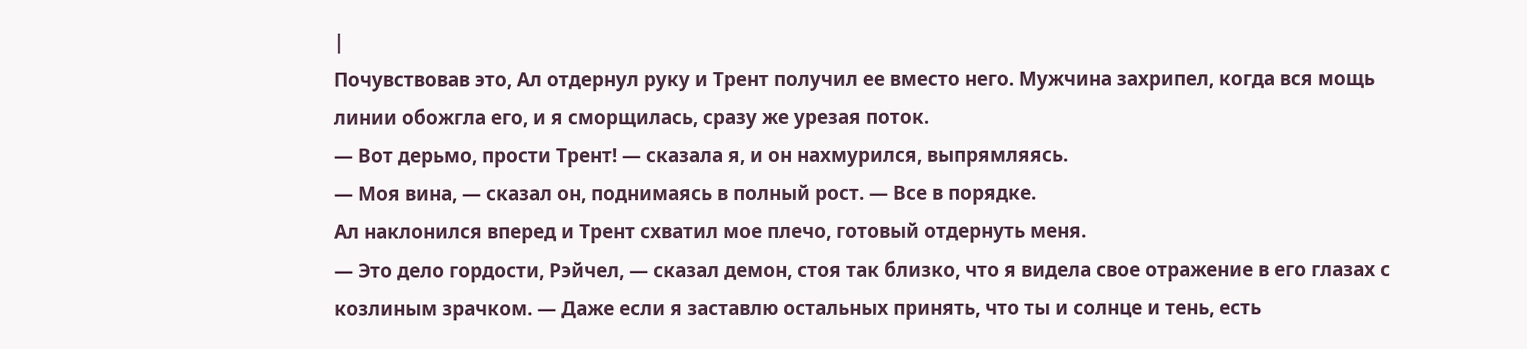|
Почувствовав это, Ал отдернул руку и Трент получил ее вместо него. Мужчина захрипел, когда вся мощь линии обожгла его, и я сморщилась, сразу же урезая поток.
— Вот дерьмо, прости Трент! — сказала я, и он нахмурился, выпрямляясь.
— Моя вина, — сказал он, поднимаясь в полный рост. — Все в порядке.
Ал наклонился вперед и Трент схватил мое плечо, готовый отдернуть меня.
— Это дело гордости, Рэйчел, — сказал демон, стоя так близко, что я видела свое отражение в его глазах с козлиным зрачком. — Даже если я заставлю остальных принять, что ты и солнце и тень, есть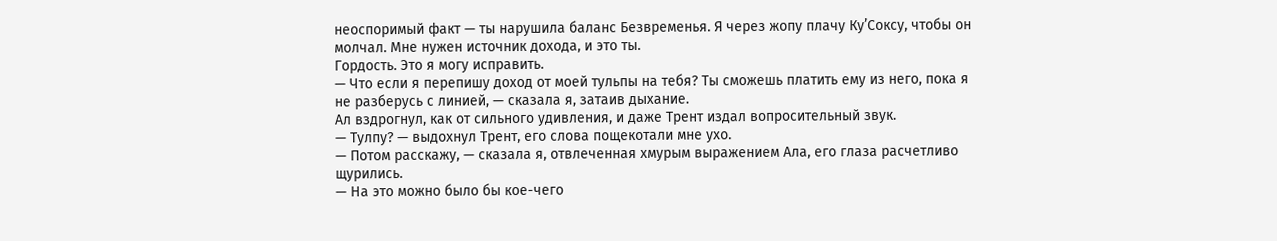неоспоримый факт — ты нарушила баланс Безвременья. Я через жопу плачу Ку’Соксу, чтобы он молчал. Мне нужен источник дохода, и это ты.
Гордость. Это я могу исправить.
— Что если я перепишу доход от моей тульпы на тебя? Ты сможешь платить ему из него, пока я не разберусь с линией, — сказала я, затаив дыхание.
Ал вздрогнул, как от сильного удивления, и даже Трент издал вопросительный звук.
— Тулпу? — выдохнул Трент, его слова пощекотали мне ухо.
— Потом расскажу, — сказала я, отвлеченная хмурым выражением Ала, его глаза расчетливо щурились.
— На это можно было бы кое-чего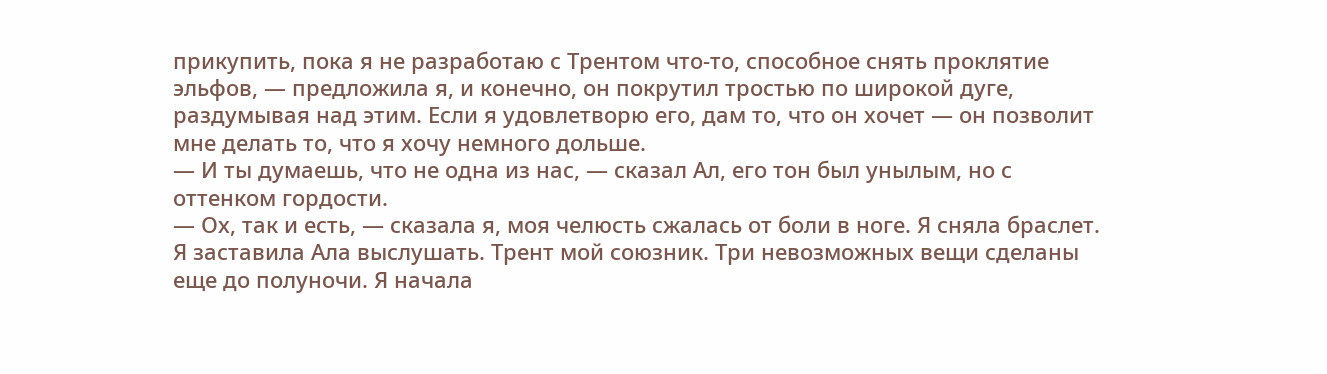прикупить, пока я не разработаю с Трентом что-то, способное снять проклятие эльфов, — предложила я, и конечно, он покрутил тростью по широкой дуге, раздумывая над этим. Если я удовлетворю его, дам то, что он хочет — он позволит мне делать то, что я хочу немного дольше.
— И ты думаешь, что не одна из нас, — сказал Ал, его тон был унылым, но с оттенком гордости.
— Ох, так и есть, — сказала я, моя челюсть сжалась от боли в ноге. Я сняла браслет. Я заставила Ала выслушать. Трент мой союзник. Три невозможных вещи сделаны еще до полуночи. Я начала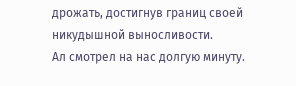дрожать, достигнув границ своей никудышной выносливости.
Ал смотрел на нас долгую минуту.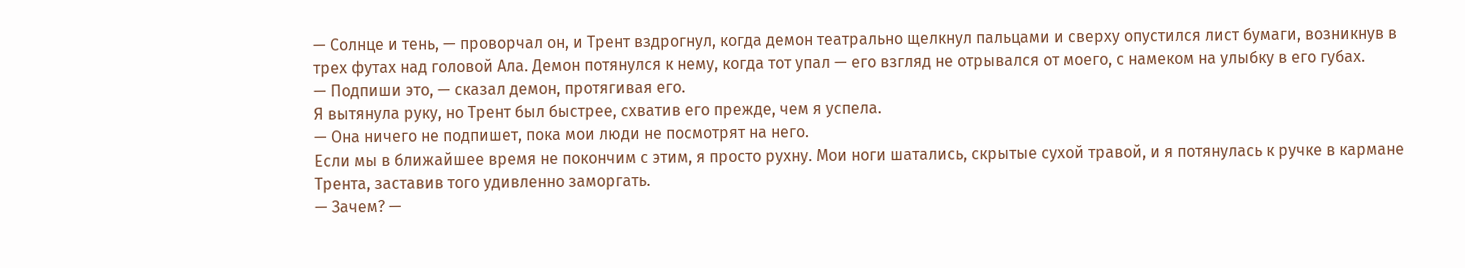— Солнце и тень, — проворчал он, и Трент вздрогнул, когда демон театрально щелкнул пальцами и сверху опустился лист бумаги, возникнув в трех футах над головой Ала. Демон потянулся к нему, когда тот упал — его взгляд не отрывался от моего, с намеком на улыбку в его губах.
— Подпиши это, — сказал демон, протягивая его.
Я вытянула руку, но Трент был быстрее, схватив его прежде, чем я успела.
— Она ничего не подпишет, пока мои люди не посмотрят на него.
Если мы в ближайшее время не покончим с этим, я просто рухну. Мои ноги шатались, скрытые сухой травой, и я потянулась к ручке в кармане Трента, заставив того удивленно заморгать.
— Зачем? —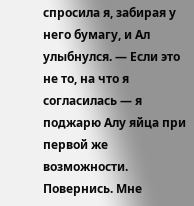спросила я, забирая у него бумагу, и Ал улыбнулся. — Если это не то, на что я согласилась — я поджарю Алу яйца при первой же возможности. Повернись. Мне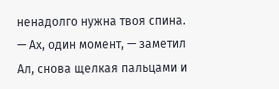ненадолго нужна твоя спина.
— Ах, один момент, — заметил Ал, снова щелкая пальцами и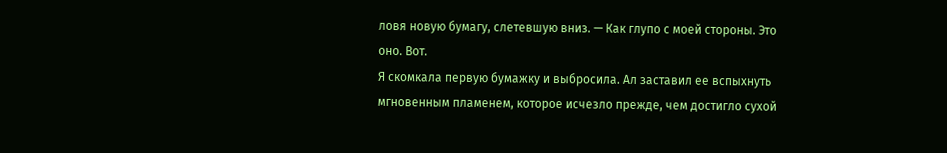ловя новую бумагу, слетевшую вниз. — Как глупо с моей стороны. Это оно. Вот.
Я скомкала первую бумажку и выбросила. Ал заставил ее вспыхнуть мгновенным пламенем, которое исчезло прежде, чем достигло сухой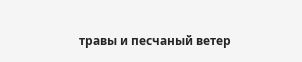травы и песчаный ветер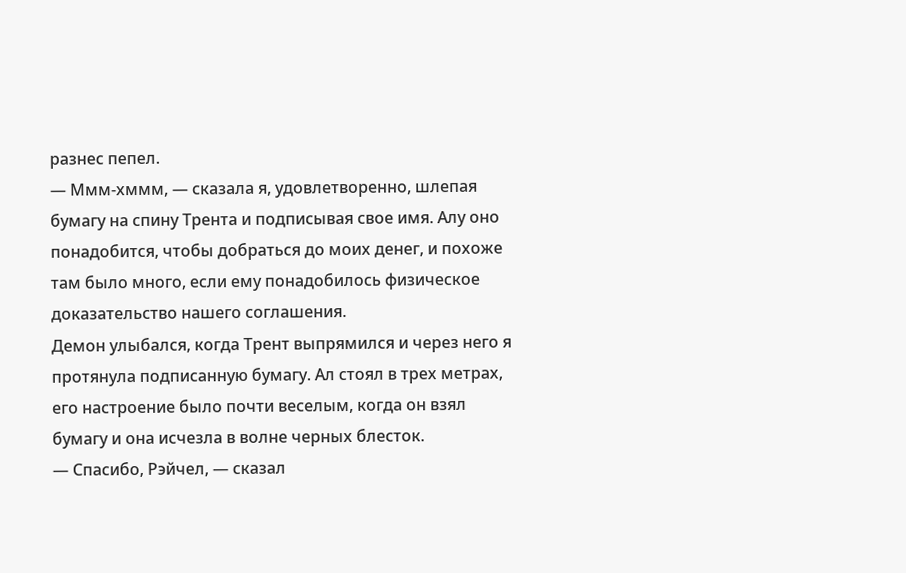разнес пепел.
— Ммм-хммм, — сказала я, удовлетворенно, шлепая бумагу на спину Трента и подписывая свое имя. Алу оно понадобится, чтобы добраться до моих денег, и похоже там было много, если ему понадобилось физическое доказательство нашего соглашения.
Демон улыбался, когда Трент выпрямился и через него я протянула подписанную бумагу. Ал стоял в трех метрах, его настроение было почти веселым, когда он взял бумагу и она исчезла в волне черных блесток.
— Спасибо, Рэйчел, — сказал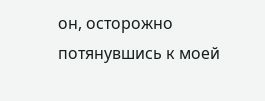он, осторожно потянувшись к моей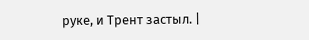руке, и Трент застыл. |